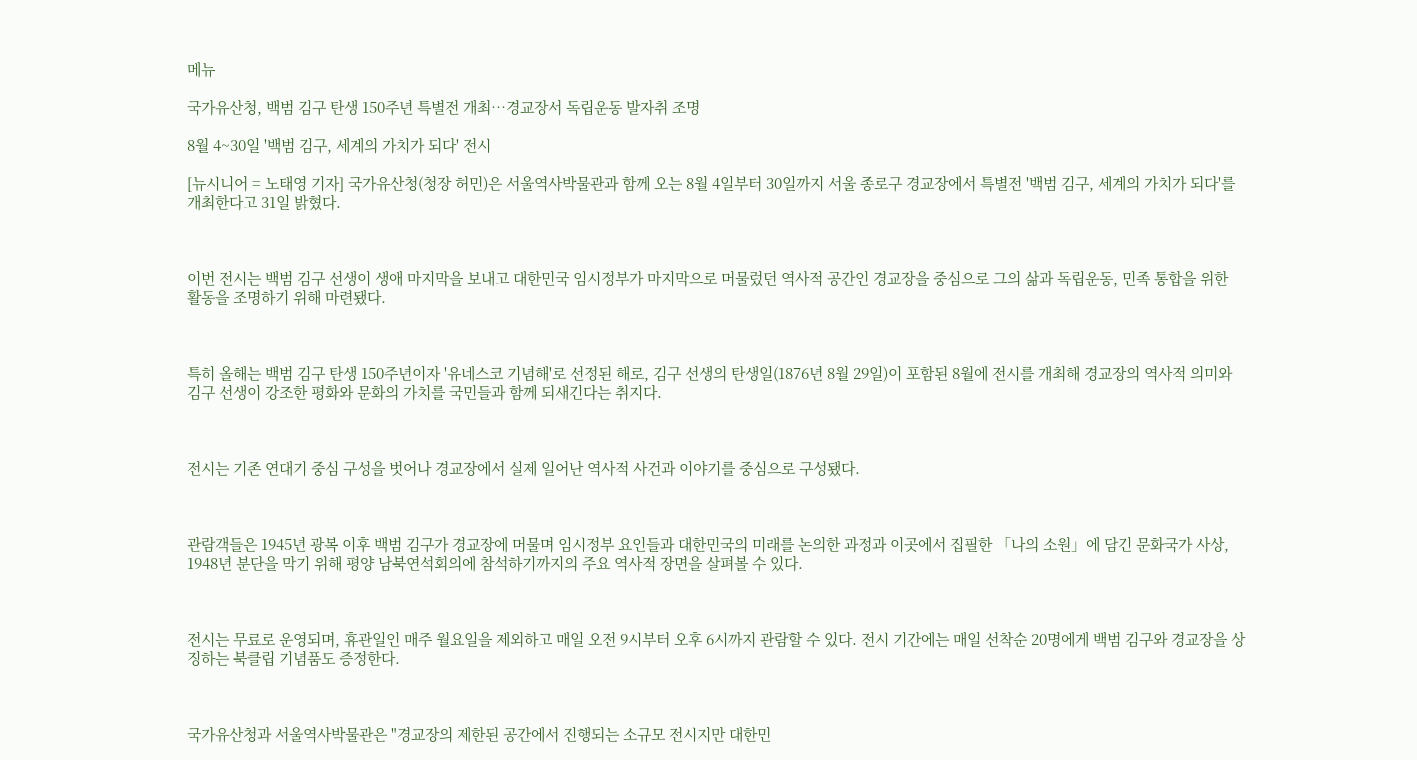메뉴

국가유산청, 백범 김구 탄생 150주년 특별전 개최…경교장서 독립운동 발자취 조명

8월 4~30일 '백범 김구, 세계의 가치가 되다' 전시

[뉴시니어 = 노태영 기자] 국가유산청(청장 허민)은 서울역사박물관과 함께 오는 8월 4일부터 30일까지 서울 종로구 경교장에서 특별전 '백범 김구, 세계의 가치가 되다'를 개최한다고 31일 밝혔다.



이번 전시는 백범 김구 선생이 생애 마지막을 보내고 대한민국 임시정부가 마지막으로 머물렀던 역사적 공간인 경교장을 중심으로 그의 삶과 독립운동, 민족 통합을 위한 활동을 조명하기 위해 마련됐다.



특히 올해는 백범 김구 탄생 150주년이자 '유네스코 기념해'로 선정된 해로, 김구 선생의 탄생일(1876년 8월 29일)이 포함된 8월에 전시를 개최해 경교장의 역사적 의미와 김구 선생이 강조한 평화와 문화의 가치를 국민들과 함께 되새긴다는 취지다.



전시는 기존 연대기 중심 구성을 벗어나 경교장에서 실제 일어난 역사적 사건과 이야기를 중심으로 구성됐다.



관람객들은 1945년 광복 이후 백범 김구가 경교장에 머물며 임시정부 요인들과 대한민국의 미래를 논의한 과정과 이곳에서 집필한 「나의 소원」에 담긴 문화국가 사상, 1948년 분단을 막기 위해 평양 남북연석회의에 참석하기까지의 주요 역사적 장면을 살펴볼 수 있다.



전시는 무료로 운영되며, 휴관일인 매주 월요일을 제외하고 매일 오전 9시부터 오후 6시까지 관람할 수 있다. 전시 기간에는 매일 선착순 20명에게 백범 김구와 경교장을 상징하는 북클립 기념품도 증정한다.



국가유산청과 서울역사박물관은 "경교장의 제한된 공간에서 진행되는 소규모 전시지만 대한민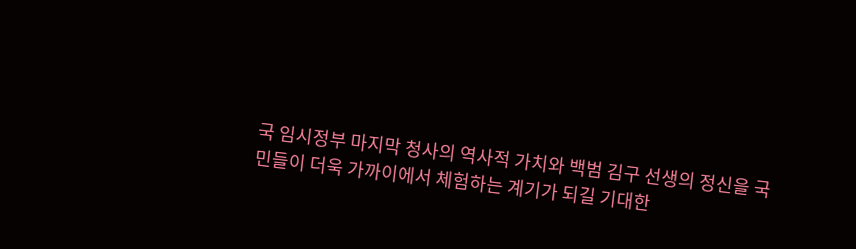국 임시정부 마지막 청사의 역사적 가치와 백범 김구 선생의 정신을 국민들이 더욱 가까이에서 체험하는 계기가 되길 기대한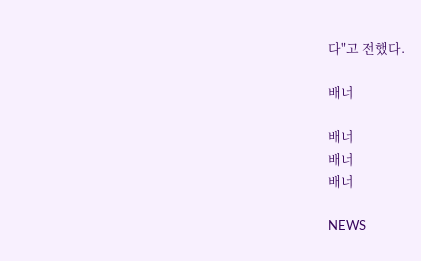다"고 전했다.

배너

배너
배너
배너

NEWS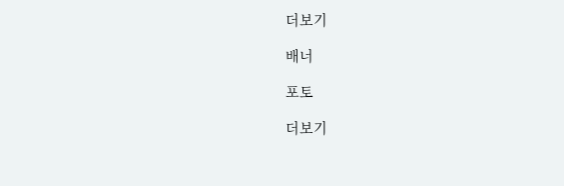더보기

배너

포토

더보기